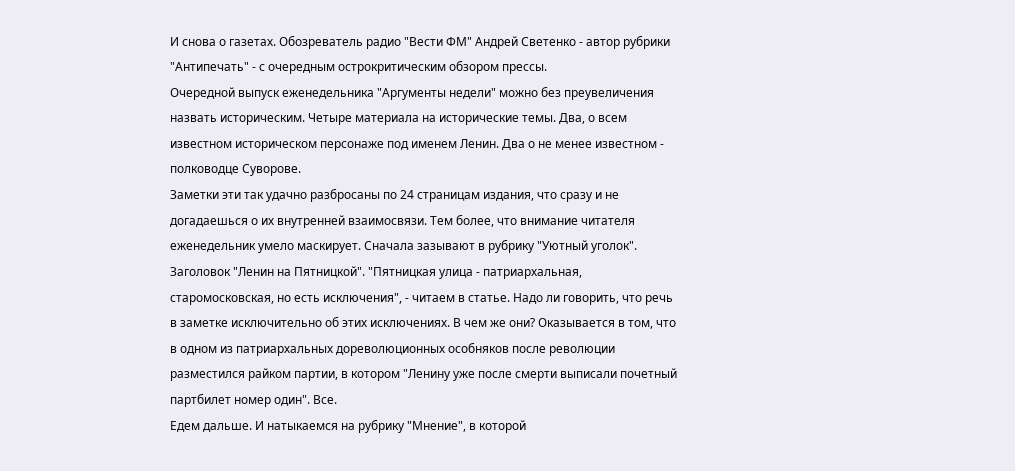И снова о газетах. Обозреватель радио "Вести ФМ" Андрей Светенко - автор рубрики "Антипечать" - с очередным острокритическим обзором прессы.
Очередной выпуск еженедельника "Аргументы недели" можно без преувеличения назвать историческим. Четыре материала на исторические темы. Два, о всем известном историческом персонаже под именем Ленин. Два о не менее известном - полководце Суворове.
Заметки эти так удачно разбросаны по 24 страницам издания, что сразу и не догадаешься о их внутренней взаимосвязи. Тем более, что внимание читателя еженедельник умело маскирует. Сначала зазывают в рубрику "Уютный уголок". Заголовок "Ленин на Пятницкой". "Пятницкая улица - патриархальная, старомосковская, но есть исключения", - читаем в статье. Надо ли говорить, что речь в заметке исключительно об этих исключениях. В чем же они? Оказывается в том, что в одном из патриархальных дореволюционных особняков после революции разместился райком партии, в котором "Ленину уже после смерти выписали почетный партбилет номер один". Все.
Едем дальше. И натыкаемся на рубрику "Мнение", в которой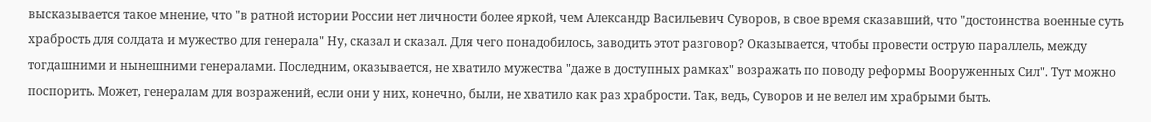высказывается такое мнение, что "в ратной истории России нет личности более яркой, чем Александр Васильевич Суворов, в свое время сказавший, что "достоинства военные суть храбрость для солдата и мужество для генерала" Ну, сказал и сказал. Для чего понадобилось, заводить этот разговор? Оказывается, чтобы провести острую параллель, между тогдашними и нынешними генералами. Последним, оказывается, не хватило мужества "даже в доступных рамках" возражать по поводу реформы Вооруженных Сил". Тут можно поспорить. Может, генералам для возражений, если они у них, конечно, были, не хватило как раз храбрости. Так, ведь, Суворов и не велел им храбрыми быть.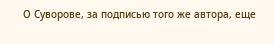О Суворове, за подписью того же автора, еще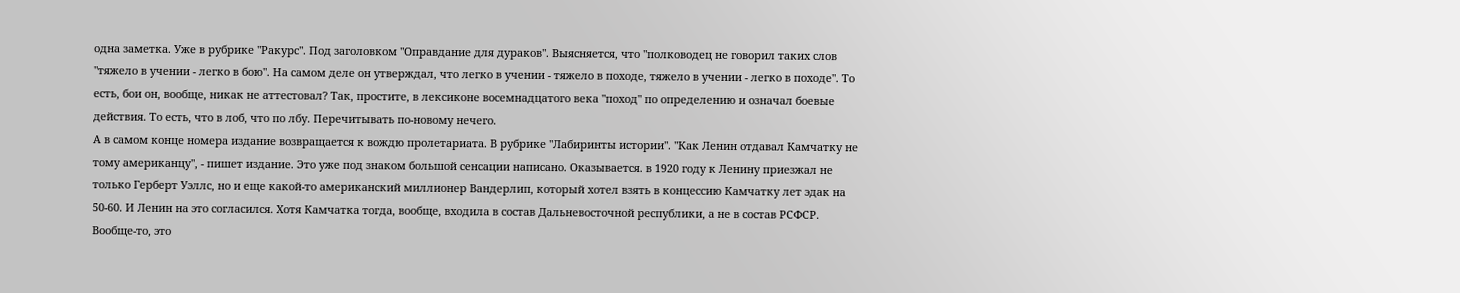одна заметка. Уже в рубрике "Ракурс". Под заголовком "Оправдание для дураков". Выясняется, что "полководец не говорил таких слов "тяжело в учении - легко в бою". На самом деле он утверждал, что легко в учении - тяжело в походе, тяжело в учении - легко в походе". То есть, бои он, вообще, никак не аттестовал? Так, простите, в лексиконе восемнадцатого века "поход" по определению и означал боевые действия. То есть, что в лоб, что по лбу. Перечитывать по-новому нечего.
А в самом конце номера издание возвращается к вождю пролетариата. В рубрике "Лабиринты истории". "Как Ленин отдавал Камчатку не тому американцу", - пишет издание. Это уже под знаком большой сенсации написано. Оказывается. в 1920 году к Ленину приезжал не только Герберт Уэллс, но и еще какой-то американский миллионер Вандерлип, который хотел взять в концессию Камчатку лет эдак на 50-60. И Ленин на это согласился. Хотя Камчатка тогда, вообще, входила в состав Дальневосточной республики, а не в состав РСФСР. Вообще-то, это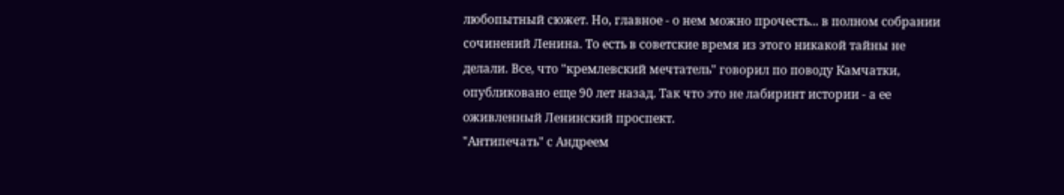любопытный сюжет. Но, главное - о нем можно прочесть... в полном собрании сочинений Ленина. То есть в советские время из этого никакой тайны не делали. Все, что "кремлевский мечтатель" говорил по поводу Камчатки, опубликовано еще 90 лет назад. Так что это не лабиринт истории - а ее оживленный Ленинский проспект.
"Антипечать" с Андреем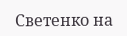Светенко на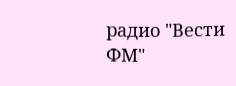радио "Вести ФМ"